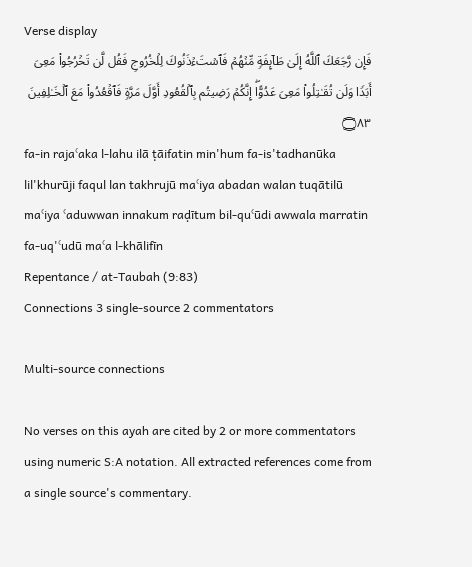Verse display
فَإِن رَّجَعَكَ ٱللَّهُ إِلَىٰ طَاۤىِٕفَةࣲ مِّنۡهُمۡ فَٱسۡتَءۡذَنُوكَ لِلۡخُرُوجِ فَقُل لَّن تَخۡرُجُوا۟ مَعِیَ أَبَدࣰا وَلَن تُقَـٰتِلُوا۟ مَعِیَ عَدُوًّاۖ إِنَّكُمۡ رَضِیتُم بِٱلۡقُعُودِ أَوَّلَ مَرَّةࣲ فَٱقۡعُدُوا۟ مَعَ ٱلۡخَـٰلِفِینَ ۝٨٣
fa-in rajaʿaka l-lahu ilā ṭāifatin min'hum fa-is'tadhanūka lil'khurūji faqul lan takhrujū maʿiya abadan walan tuqātilū maʿiya ʿaduwwan innakum raḍītum bil-quʿūdi awwala marratin fa-uq'ʿudū maʿa l-khālifīn
Repentance / at-Taubah (9:83)
Connections 3 single-source 2 commentators

Multi-source connections

No verses on this ayah are cited by 2 or more commentators using numeric S:A notation. All extracted references come from a single source's commentary.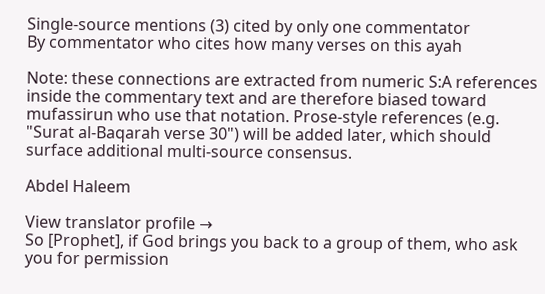Single-source mentions (3) cited by only one commentator
By commentator who cites how many verses on this ayah

Note: these connections are extracted from numeric S:A references inside the commentary text and are therefore biased toward mufassirun who use that notation. Prose-style references (e.g. "Surat al-Baqarah verse 30") will be added later, which should surface additional multi-source consensus.

Abdel Haleem

View translator profile →
So [Prophet], if God brings you back to a group of them, who ask you for permission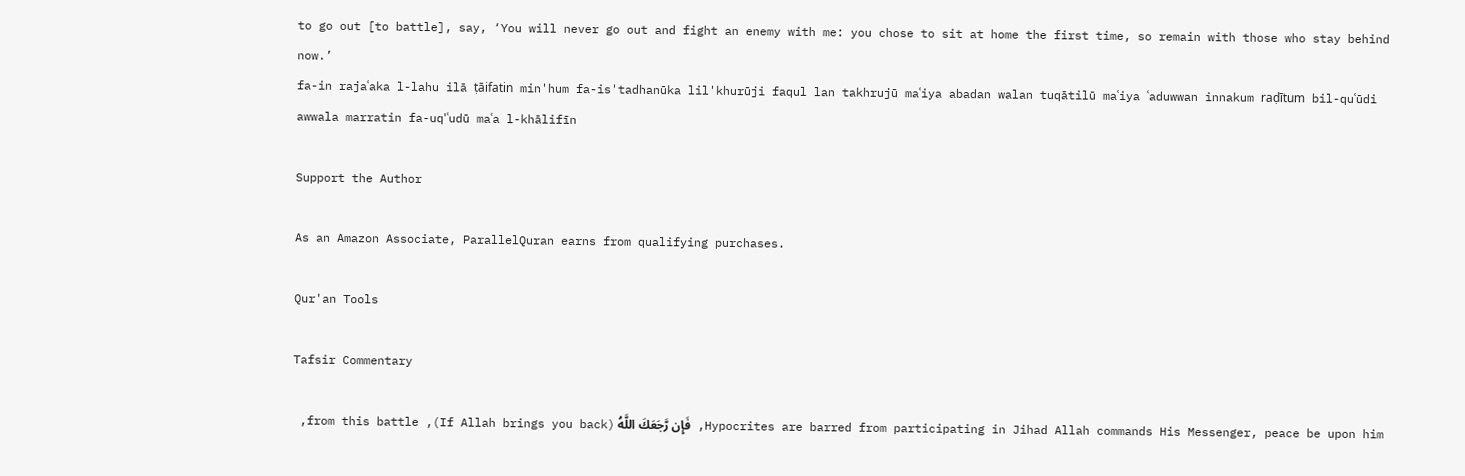to go out [to battle], say, ‘You will never go out and fight an enemy with me: you chose to sit at home the first time, so remain with those who stay behind now.’
fa-in rajaʿaka l-lahu ilā ṭāifatin min'hum fa-is'tadhanūka lil'khurūji faqul lan takhrujū maʿiya abadan walan tuqātilū maʿiya ʿaduwwan innakum raḍītum bil-quʿūdi awwala marratin fa-uq'ʿudū maʿa l-khālifīn

Support the Author

As an Amazon Associate, ParallelQuran earns from qualifying purchases.

Qur'an Tools

Tafsir Commentary

Hypocrites are barred from participating in Jihad Allah commands His Messenger, peace be upon him, فَإِن رَّجَعَكَ اللَّهُ (If Allah brings you back), from this battle,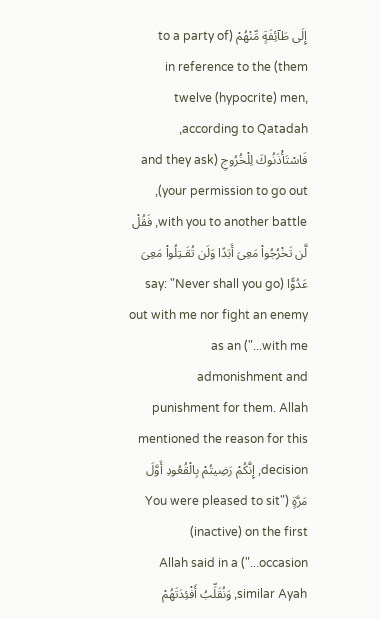إِلَى طَآئِفَةٍ مِّنْهُمْ (to a party of them) in reference to the twelve (hypocrite) men, according to Qatadah, فَاسْتَأْذَنُوكَ لِلْخُرُوجِ (and they ask your permission to go out), with you to another battle, فَقُلْ لَّن تَخْرُجُواْ مَعِىَ أَبَدًا وَلَن تُقَـتِلُواْ مَعِىَ عَدُوًّا (say: "Never shall you go out with me nor fight an enemy with me...") as an admonishment and punishment for them. Allah mentioned the reason for this decision, إِنَّكُمْ رَضِيتُمْ بِالْقُعُودِ أَوَّلَ مَرَّةٍ ("You were pleased to sit (inactive) on the first occasion...") Allah said in a similar Ayah, وَنُقَلِّبُ أَفْئِدَتَهُمْ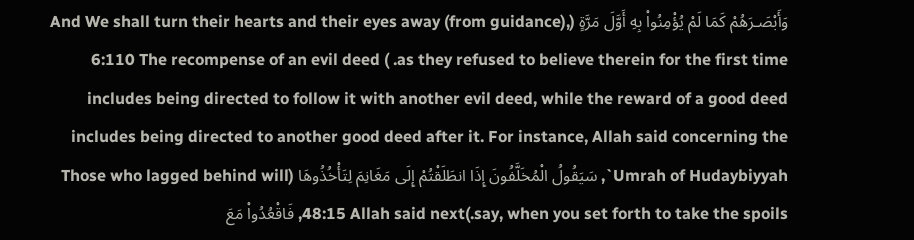وَأَبْصَـرَهُمْ كَمَا لَمْ يُؤْمِنُواْ بِهِ أَوَّلَ مَرَّةٍ (And We shall turn their hearts and their eyes away (from guidance), as they refused to believe therein for the first time. ) 6:110 The recompense of an evil deed includes being directed to follow it with another evil deed, while the reward of a good deed includes being directed to another good deed after it. For instance, Allah said concerning the `Umrah of Hudaybiyyah, سَيَقُولُ الْمُخَلَّفُونَ إِذَا انطَلَقْتُمْ إِلَى مَغَانِمَ لِتَأْخُذُوهَا (Those who lagged behind will say, when you set forth to take the spoils.)48:15 Allah said next, فَاقْعُدُواْ مَعَ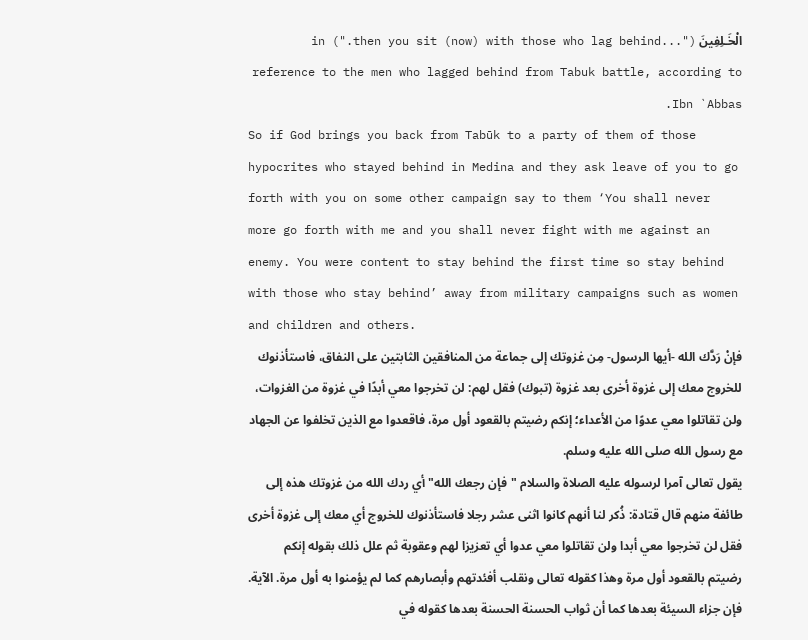الْخَـلِفِينَ ("...then you sit (now) with those who lag behind.") in reference to the men who lagged behind from Tabuk battle, according to Ibn `Abbas.
So if God brings you back from Tabūk to a party of them of those hypocrites who stayed behind in Medina and they ask leave of you to go forth with you on some other campaign say to them ‘You shall never more go forth with me and you shall never fight with me against an enemy. You were content to stay behind the first time so stay behind with those who stay behind’ away from military campaigns such as women and children and others.
فإنْ رَدَّك الله -أيها الرسول- مِن غزوتك إلى جماعة من المنافقين الثابتين على النفاق، فاستأذنوك للخروج معك إلى غزوة أخرى بعد غزوة (تبوك) فقل لهم: لن تخرجوا معي أبدًا في غزوة من الغزوات، ولن تقاتلوا معي عدوًا من الأعداء؛ إنكم رضيتم بالقعود أول مرة، فاقعدوا مع الذين تخلفوا عن الجهاد مع رسول الله صلى الله عليه وسلم.
يقول تعالى آمرا لرسوله عليه الصلاة والسلام "فإن رجعك الله" أي ردك الله من غزوتك هذه إلى طائفة منهم قال قتادة: ذُكر لنا أنهم كانوا اثنى عشر رجلا فاستأذنوك للخروج أي معك إلى غزوة أخرى فقل لن تخرجوا معي أبدا ولن تقاتلوا معي عدوا أي تعزيزا لهم وعقوبة ثم علل ذلك بقوله إنكم رضيتم بالقعود أول مرة وهذا كقوله تعالى ونقلب أفئدتهم وأبصارهم كما لم يؤمنوا به أول مرة. الآية. فإن جزاء السيئة بعدها كما أن ثواب الحسنة الحسنة بعدها كقوله في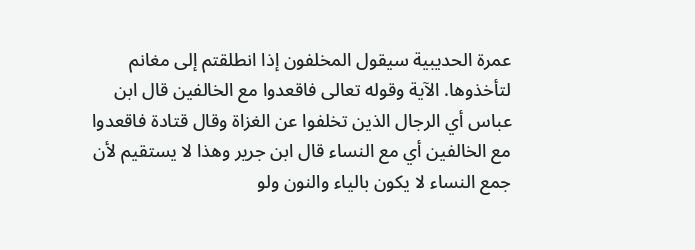عمرة الحديبية سيقول المخلفون إذا انطلقتم إلى مغانم لتأخذوها. الآية وقوله تعالى فاقعدوا مع الخالفين قال ابن عباس أي الرجال الذين تخلفوا عن الغزاة وقال قتادة فاقعدوا مع الخالفين أي مع النساء قال ابن جرير وهذا لا يستقيم لأن جمع النساء لا يكون بالياء والنون ولو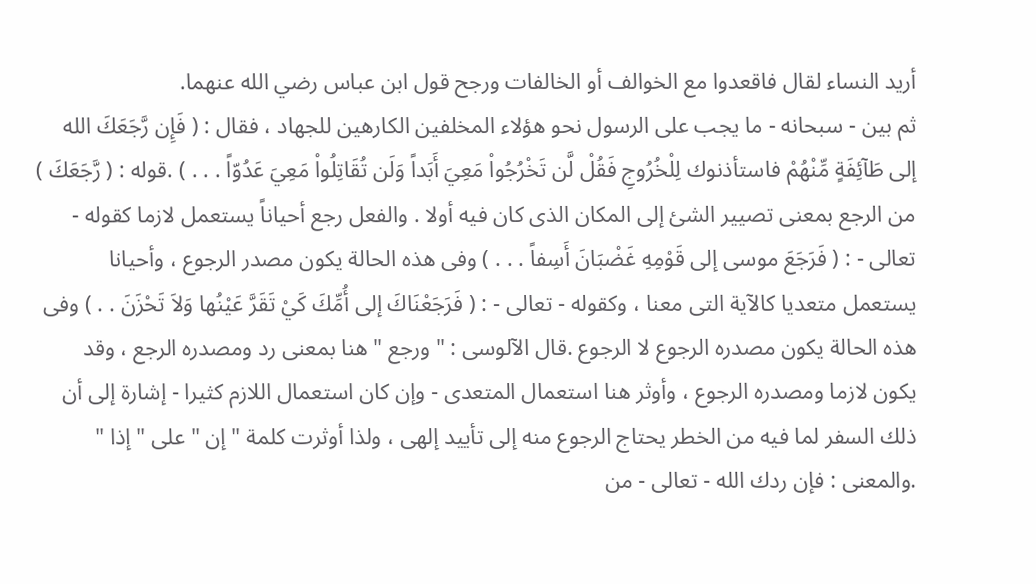أريد النساء لقال فاقعدوا مع الخوالف أو الخالفات ورجح قول ابن عباس رضي الله عنهما.
ثم بين - سبحانه - ما يجب على الرسول نحو هؤلاء المخلفين الكارهين للجهاد ، فقال : ( فَإِن رَّجَعَكَ الله إلى طَآئِفَةٍ مِّنْهُمْ فاستأذنوك لِلْخُرُوجِ فَقُلْ لَّن تَخْرُجُواْ مَعِيَ أَبَداً وَلَن تُقَاتِلُواْ مَعِيَ عَدُوّاً . . . ) .قوله : ( رَّجَعَكَ ) من الرجع بمعنى تصيير الشئ إلى المكان الذى كان فيه أولا . والفعل رجع أحياناً يستعمل لازما كقوله - تعالى - : ( فَرَجَعَ موسى إلى قَوْمِهِ غَضْبَانَ أَسِفاً . . . ) وفى هذه الحالة يكون مصدر الرجوع ، وأحيانا يستعمل متعديا كالآية التى معنا ، وكقوله - تعالى - : ( فَرَجَعْنَاكَ إلى أُمِّكَ كَيْ تَقَرَّ عَيْنُها وَلاَ تَحْزَنَ . . ) وفى هذه الحالة يكون مصدره الرجوع لا الرجوع .قال الآلوسى : " ورجع " هنا بمعنى رد ومصدره الرجع ، وقد يكون لازما ومصدره الرجوع ، وأوثر هنا استعمال المتعدى - وإن كان استعمال اللازم كثيرا - إشارة إلى أن ذلك السفر لما فيه من الخطر يحتاج الرجوع منه إلى تأييد إلهى ، ولذا أوثرت كلمة " إن " على " إذا " .والمعنى : فإن ردك الله - تعالى - من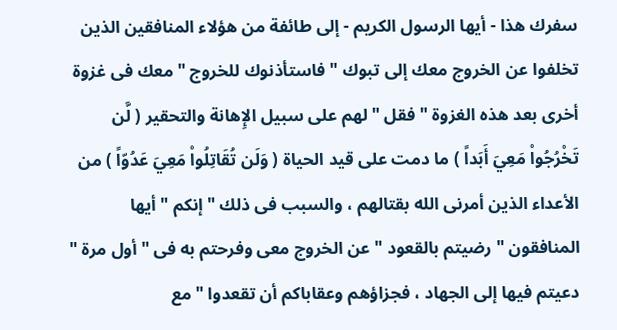سفرك هذا - أيها الرسول الكريم - إلى طائفة من هؤلاء المنافقين الذين تخلفوا عن الخروج معك إلى تبوك " فاستأذنوك للخروج " معك فى غزوة أخرى بعد هذه الغزوة " فقل " لهم على سبيل الإِهانة والتحقير ( لَّن تَخْرُجُواْ مَعِيَ أَبَداً ) ما دمت على قيد الحياة ( وَلَن تُقَاتِلُواْ مَعِيَ عَدُوّاً ) من الأعداء الذين أمرنى الله بقتالهم ، والسبب فى ذلك " إنكم " أيها المنافقون " رضيتم بالقعود " عن الخروج معى وفرحتم به فى " أول مرة " دعيتم فيها إلى الجهاد ، فجزاؤهم وعقاباكم أن تقعدوا " مع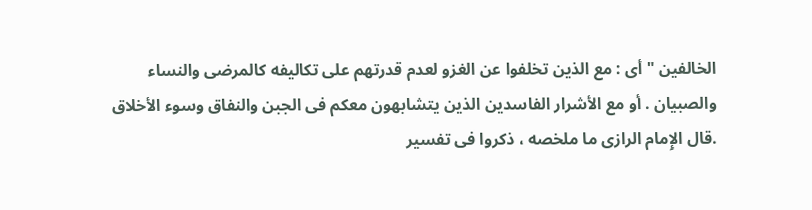الخالفين " أى : مع الذين تخلفوا عن الغزو لعدم قدرتهم على تكاليفه كالمرضى والنساء والصبيان . أو مع الأشرار الفاسدين الذين يتشابهون معكم فى الجبن والنفاق وسوء الأخلاق .قال الإِمام الرازى ما ملخصه ، ذكروا فى تفسير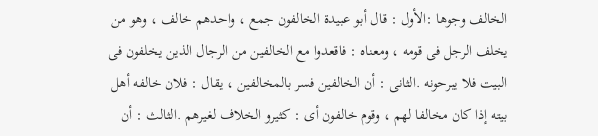الخالف وجوها :الأول : قال أبو عبيدة الخالفون جمع ، واحدهم خالف ، وهو من يخلف الرجل فى قومه ، ومعناه : فاقعدوا مع الخالفين من الرجال الذين يخلفون فى البيت فلا يبرحونه .الثانى : أن الخالفين فسر بالمخالفين ، يقال : فلان خالفه أهل بيته إذا كان مخالفا لهم ، وقوم خالفون أى : كثيرو الخلاف لغيرهم .الثالث : أن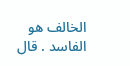الخالف هو الفاسد . قال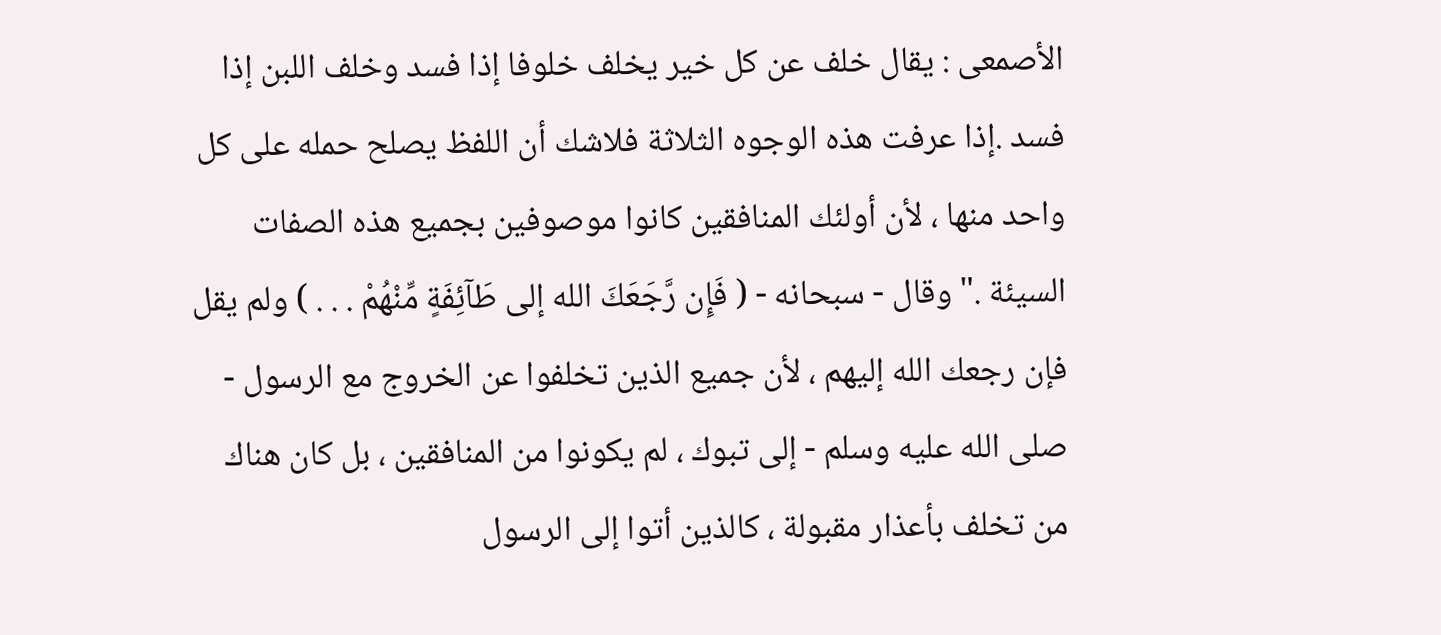الأصمعى : يقال خلف عن كل خير يخلف خلوفا إذا فسد وخلف اللبن إذا فسد .إذا عرفت هذه الوجوه الثلاثة فلاشك أن اللفظ يصلح حمله على كل واحد منها ، لأن أولئك المنافقين كانوا موصوفين بجميع هذه الصفات السيئة ." وقال - سبحانه - ( فَإِن رَّجَعَكَ الله إلى طَآئِفَةٍ مِّنْهُمْ . . . ) ولم يقل فإن رجعك الله إليهم ، لأن جميع الذين تخلفوا عن الخروج مع الرسول - صلى الله عليه وسلم - إلى تبوك ، لم يكونوا من المنافقين ، بل كان هناك من تخلف بأعذار مقبولة ، كالذين أتوا إلى الرسول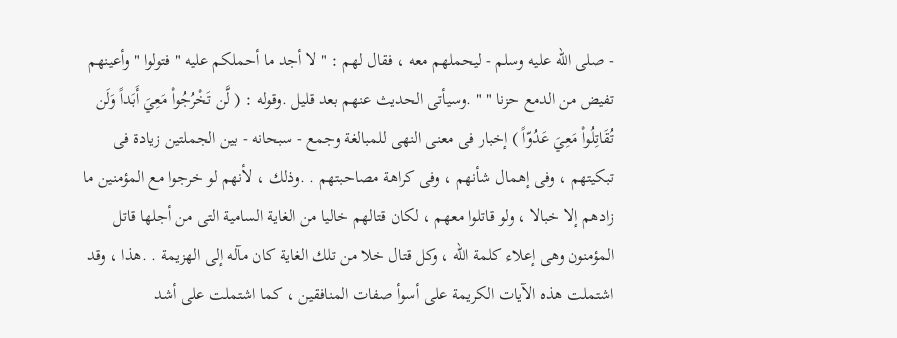- صلى الله عليه وسلم - ليحملهم معه ، فقال لهم : " لا أجد ما أحملكم عليه " فتولوا " وأعينهم تفيض من الدمع حزنا " " .وسيأتى الحديث عنهم بعد قليل .وقوله : ( لَّن تَخْرُجُواْ مَعِيَ أَبَداً وَلَن تُقَاتِلُواْ مَعِيَ عَدُوّاً ) إخبار فى معنى النهى للمبالغة وجمع - سبحانه - بين الجملتين زيادة فى تبكيتهم ، وفى إهمال شأنهم ، وفى كراهة مصاحبتهم . .وذلك ، لأنهم لو خرجوا مع المؤمنين ما زادهم إلا خبالا ، ولو قاتلوا معهم ، لكان قتالهم خاليا من الغاية السامية التى من أجلها قاتل المؤمنون وهى إعلاء كلمة الله ، وكل قتال خلا من تلك الغاية كان مآله إلى الهزيمة . .هذا ، وقد اشتملت هذه الآيات الكريمة على أسوأ صفات المنافقين ، كما اشتملت على أشد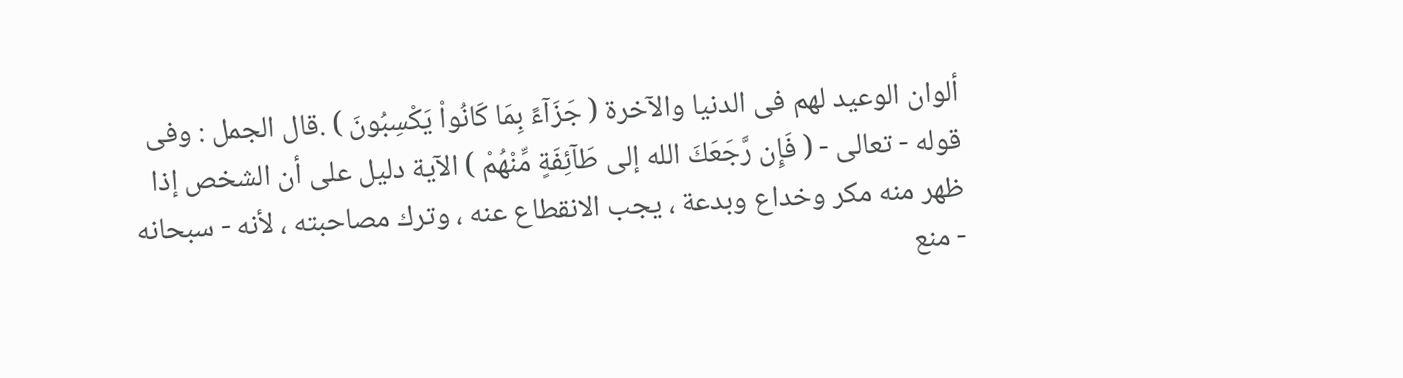ألوان الوعيد لهم فى الدنيا والآخرة ( جَزَآءً بِمَا كَانُواْ يَكْسِبُونَ ) .قال الجمل : وفى قوله - تعالى - ( فَإِن رَّجَعَكَ الله إلى طَآئِفَةٍ مِّنْهُمْ ) الآية دليل على أن الشخص إذا ظهر منه مكر وخداع وبدعة ، يجب الانقطاع عنه ، وترك مصاحبته ، لأنه - سبحانه - منع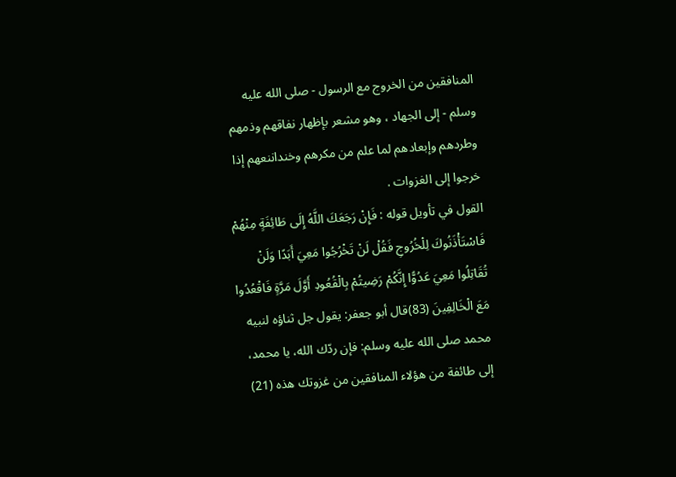المنافقين من الخروج مع الرسول - صلى الله عليه وسلم - إلى الجهاد ، وهو مشعر بإظهار نفاقهم وذمهم وطردهم وإبعادهم لما علم من مكرهم وخنداننعهم إذا خرجوا إلى الغزوات .
القول في تأويل قوله : فَإِنْ رَجَعَكَ اللَّهُ إِلَى طَائِفَةٍ مِنْهُمْ فَاسْتَأْذَنُوكَ لِلْخُرُوجِ فَقُلْ لَنْ تَخْرُجُوا مَعِيَ أَبَدًا وَلَنْ تُقَاتِلُوا مَعِيَ عَدُوًّا إِنَّكُمْ رَضِيتُمْ بِالْقُعُودِ أَوَّلَ مَرَّةٍ فَاقْعُدُوا مَعَ الْخَالِفِينَ (83)قال أبو جعفر: يقول جل ثناؤه لنبيه محمد صلى الله عليه وسلم: فإن ردّك الله، يا محمد، إلى طائفة من هؤلاء المنافقين من غزوتك هذه (21)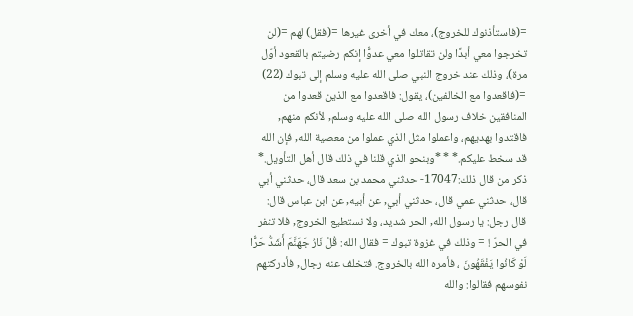=(فاستأذنوك للخروج)، معك في أخرى غيرها =(فقل) لهم =(لن تخرجوا معي أبدًا ولن تقاتلوا معي عدوًّا إنكم رضيتم بالقعود أوّل مرة)، وذلك عند خروج النبي صلى الله عليه وسلم إلى تبوك (22) =(فاقعدوا مع الخالفين)، يقول: فاقعدوا مع الذين قعدوا من المنافقين خلاف رسول الله صلى الله عليه وسلم, لأنكم منهم, فاقتدوا بهديهم، واعملوا مثل الذي عملوا من معصية الله, فإن الله قد سخط عليكم.* * *وبنحو الذي قلنا في ذلك قال أهل التأويل.* ذكر من قال ذلك:17047- حدثني محمد بن سعد قال، حدثني أبي قال، حدثني عمي قال، حدثني أبي, عن أبيه, عن ابن عباس قال: قال رجل: يا رسول الله, الحر شديد، ولا نستطيع الخروج, فلا تنفر في الحرّ ! = وذلك في غزوة تبوك = فقال الله: قُلْ نَارُ جَهَنَّمَ أَشَدُّ حَرًّا لَوْ كَانُوا يَفْقَهُونَ ، فأمره الله بالخروج. فتخلف عنه رجال, فأدركتهم نفوسهم فقالوا: والله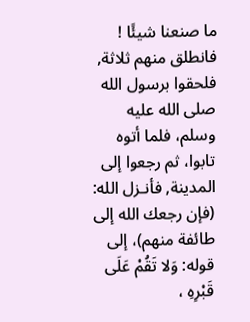ما صنعنا شيئًا ! فانطلق منهم ثلاثة, فلحقوا برسول الله صلى الله عليه وسلم، فلما أتوه تابوا، ثم رجعوا إلى المدينة, فأنـزل الله: (فإن رجعك الله إلى طائفة منهم)، إلى قوله: وَلا تَقُمْ عَلَى قَبْرِهِ ،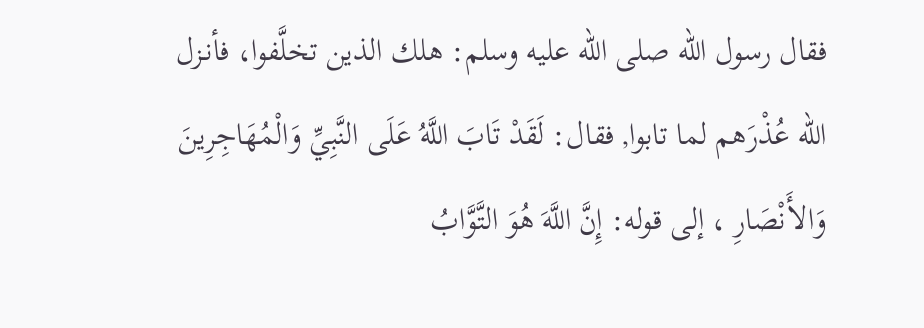فقال رسول الله صلى الله عليه وسلم: هلك الذين تخلَّفوا، فأنـزل الله عُذْرَهم لما تابوا, فقال: لَقَدْ تَابَ اللَّهُ عَلَى النَّبِيِّ وَالْمُهَاجِرِينَ وَالأَنْصَارِ ، إلى قوله: إِنَّ اللَّهَ هُوَ التَّوَّابُ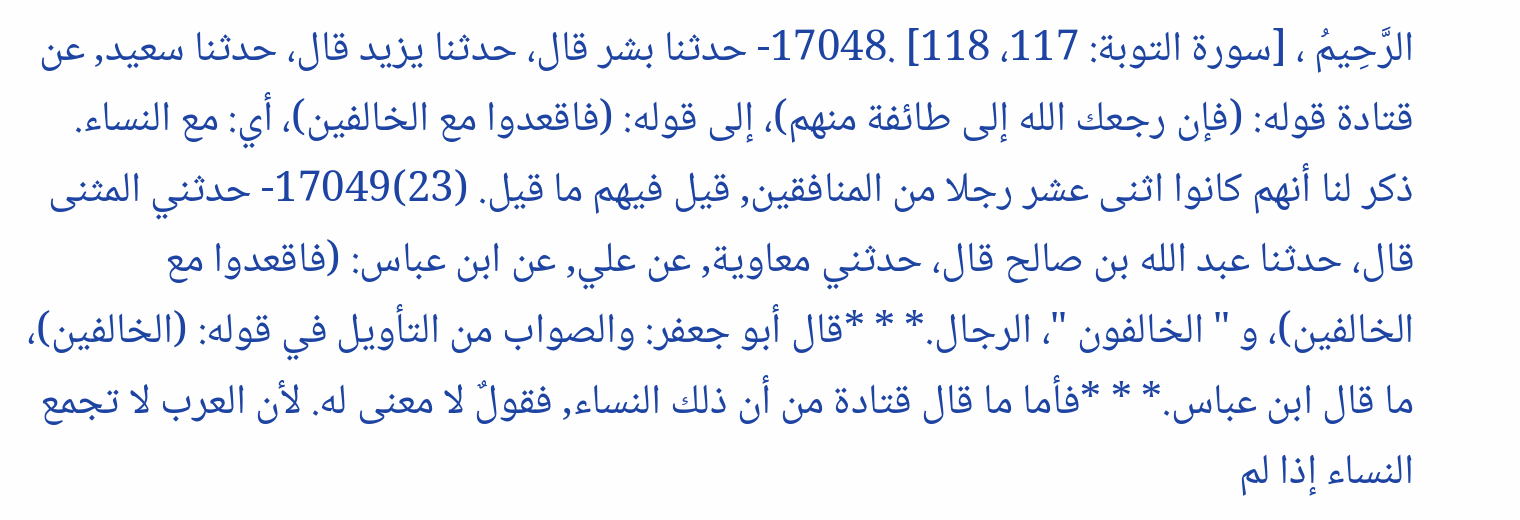الرَّحِيمُ ، [سورة التوبة: 117، 118] .17048- حدثنا بشر قال، حدثنا يزيد قال، حدثنا سعيد, عن قتادة قوله: (فإن رجعك الله إلى طائفة منهم)، إلى قوله: (فاقعدوا مع الخالفين)، أي: مع النساء. ذكر لنا أنهم كانوا اثنى عشر رجلا من المنافقين, قيل فيهم ما قيل. (23)17049- حدثني المثنى قال، حدثنا عبد الله بن صالح قال، حدثني معاوية, عن علي, عن ابن عباس: (فاقعدوا مع الخالفين)، و " الخالفون "، الرجال.* * *قال أبو جعفر: والصواب من التأويل في قوله: (الخالفين)، ما قال ابن عباس.* * *فأما ما قال قتادة من أن ذلك النساء, فقولٌ لا معنى له. لأن العرب لا تجمع النساء إذا لم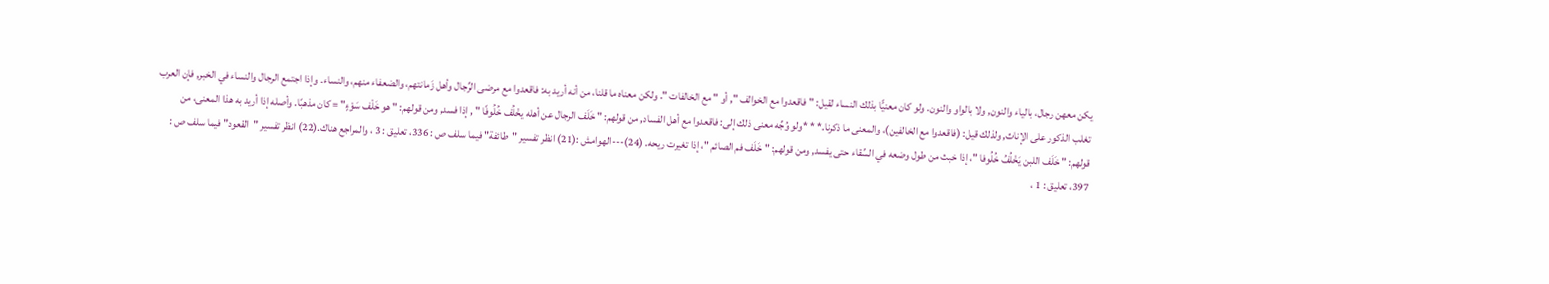يكن معهن رجال، بالياء والنون, ولا بالواو والنون. ولو كان معنيًّا بذلك النساء لقيل: " فاقعدوا مع الخوالف ", أو " مع الخالفات ". ولكن معناه ما قلنا، من أنه أريد به: فاقعدوا مع مرضى الرِّجال وأهل زَمانتهم، والضعفاء منهم، والنساء. وإذا اجتمع الرجال والنساء في الخبر, فإن العرب تغلب الذكور على الإناث, ولذلك قيل: (فاقعدوا مع الخالفين)، والمعنى ما ذكرنا.* * *ولو وُجِّه معنى ذلك إلى: فاقعدوا مع أهل الفساد, من قولهم: " خَلَف الرجال عن أهله يخْلُف خُلُوفًا " , إذا فسد, ومن قولهم: " هو خَلْف سَوْءٍ" = كان مذهبًا. وأصله إذا أريد به هذا المعنى، من قولهم: " خَلَف اللبن يَخْلُفُ خُلُوفا "، إذا خبث من طول وضعه في السِّقاء حتى يفسد, ومن قولهم: " خَلَف فم الصائم "، إذا تغيرت ريحه. (24)---الهوامش :(21) انظر تفسير "طائفة" فيما سلف ص : 336، تعليق : 3 ، والمراجع هناك.(22) انظر تفسير "القعود" فيما سلف ص : 397، تعليق : 1 ،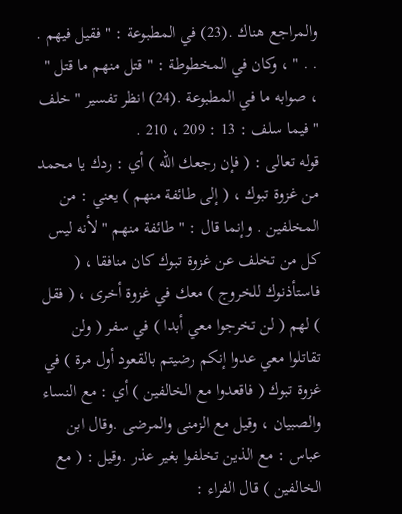والمراجع هناك .(23) في المطبوعة : " فقيل فيهم . . . " ، وكان في المخطوطة : " قتل منهم ما قتل " ، صوابه ما في المطبوعة .(24) انظر تفسير " خلف " فيما سلف : 13 : 209 ، 210 .
قوله تعالى : ( فإن رجعك الله ) أي : ردك يا محمد من غزوة تبوك ، ( إلى طائفة منهم ) يعني : من المخلفين . وإنما قال : " طائفة منهم " لأنه ليس كل من تخلف عن غزوة تبوك كان منافقا ، ( فاستأذنوك للخروج ) معك في غزوة أخرى ، ( فقل ) لهم ( لن تخرجوا معي أبدا ) في سفر ( ولن تقاتلوا معي عدوا إنكم رضيتم بالقعود أول مرة ) في غزوة تبوك ( فاقعدوا مع الخالفين ) أي : مع النساء والصبيان ، وقيل مع الزمنى والمرضى .وقال ابن عباس : مع الذين تخلفوا بغير عذر .وقيل : ( مع الخالفين ) قال الفراء :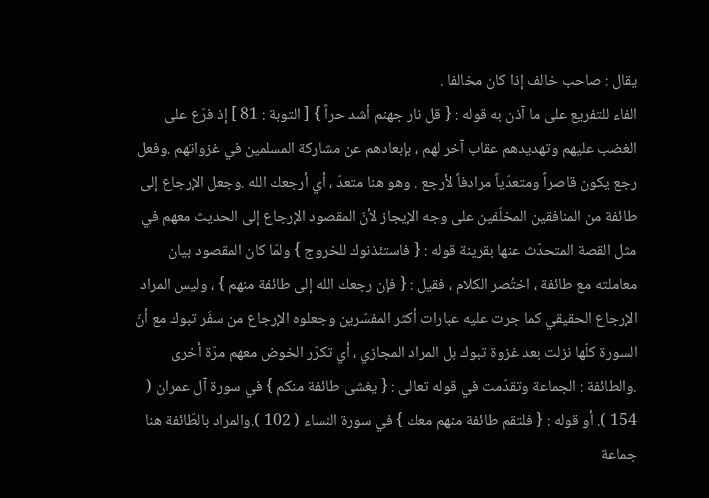يقال : صاحب خالف إذا كان مخالفا .
الفاء للتفريع على ما آذن به قوله : { قل نار جهنم أشد حراً } [ التوبة : 81 ] إذ فرّع على الغضب عليهم وتهديدهم عقاب آخر لهم ، بإبعادهم عن مشاركة المسلمين في غزواتهم .وفعل رجع يكون قاصراً ومتعدّياً مرادفاً لأرجع . وهو هنا متعدّ ، أي أرجعك الله .وجعل الإرجاع إلى طائفة من المنافقين المخلّفين على وجه الإيجاز لأنّ المقصود الإرجاع إلى الحديث معهم في مثل القصة المتحدّث عنها بقرينة قوله : { فاستئذنوك للخروج } ولمّا كان المقصود بيان معاملته مع طائفة ، اختُصر الكلام ، فقيل : { فإن رجعك الله إلى طائفة منهم } ، وليس المراد الإرجاع الحقيقي كما جرت عليه عبارات أكثر المفسّرين وجعلوه الإرجاع من سفَر تبوك مع أنّ السورة كلّها نزلت بعد غزوة تبوك بل المراد المجازي ، أي تكرّر الخوض معهم مرّة أخرى .والطائفة : الجماعة وتقدّمت في قوله تعالى : { يغشى طائفة منكم } في سورة آل عمران ( 154 ). أو قوله : { فلتقم طائفة منهم معك } في سورة النساء ( 102 ).والمراد بالطّائفة هنا جماعة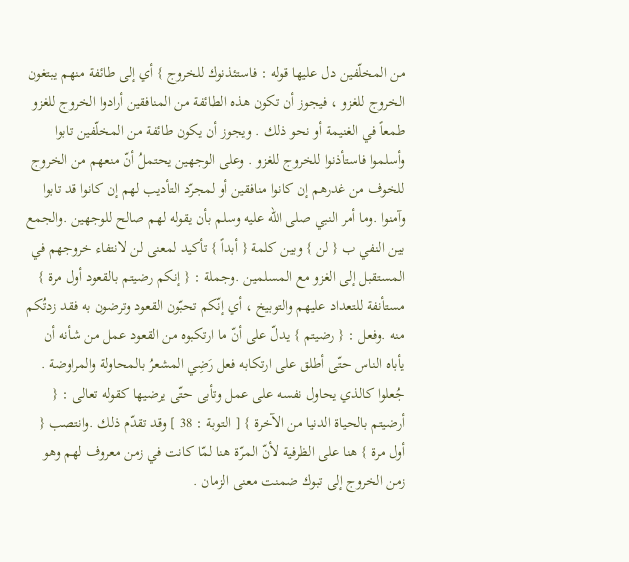من المخلّفين دل عليها قوله : فاستئذنوك للخروج } أي إلى طائفة منهم يبتغون الخروج للغزو ، فيجوز أن تكون هذه الطائفة من المنافقين أرادوا الخروج للغزو طمعاً في الغنيمة أو نحو ذلك . ويجوز أن يكون طائفة من المخلّفين تابوا وأسلموا فاستأذنوا للخروج للغزو . وعلى الوجهين يحتملُ أنّ منعهم من الخروج للخوف من غدرهم إن كانوا منافقين أو لمجرّد التأديب لهم إن كانوا قد تابوا وآمنوا .وما أمر النبي صلى الله عليه وسلم بأن يقوله لهم صالح للوجهين .والجمع بين النفي ب { لن } وبين كلمة { أبداً } تأكيد لمعنى لن لانتفاء خروجهم في المستقبل إلى الغزو مع المسلمين .وجملة : { إنكم رضيتم بالقعود أول مرة } مستأنفة للتعداد عليهم والتوبيخ ، أي إنّكم تحبّون القعود وترضون به فقد زدتُكم منه .وفعل : { رضيتم } يدلّ على أنّ ما ارتكبوه من القعود عمل من شأنه أن يأباه الناس حتّى أطلق على ارتكابه فعل رَضِي المشعرُ بالمحاولة والمراوضة . جُعلوا كالذي يحاول نفسه على عمل وتأبى حتّى يرضيها كقوله تعالى : { أرضيتم بالحياة الدنيا من الآخرة } [ التوبة : 38 ] وقد تقدّم ذلك .وانتصب { أول مرة } هنا على الظرفية لأنّ المرّة هنا لمّا كانت في زمن معروف لهم وهو زمن الخروج إلى تبوك ضمنت معنى الزمان .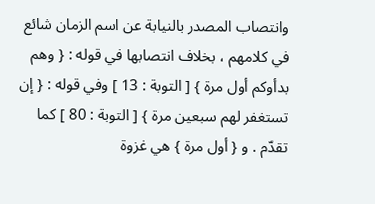وانتصاب المصدر بالنيابة عن اسم الزمان شائع في كلامهم ، بخلاف انتصابها في قوله : { وهم بدأوكم أول مرة } [ التوبة : 13 ] وفي قوله : { إن تستغفر لهم سبعين مرة } [ التوبة : 80 ] كما تقدّم . و { أول مرة } هي غزوة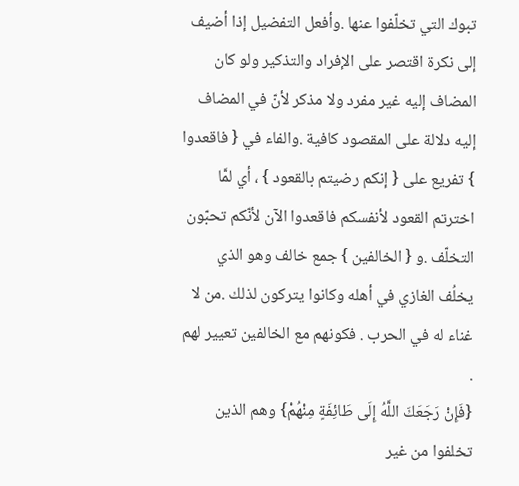تبوك التي تخلّفوا عنها .وأفعل التفضيل إذا أضيف إلى نكرة اقتصر على الإفراد والتذكير ولو كان المضاف إليه غير مفرد ولا مذكر لأنّ في المضاف إليه دلالة على المقصود كافية .والفاء في { فاقعدوا } تفريع على { إنكم رضيتم بالقعود } ، أي لمَّا اخترتم القعود لأنفسكم فاقعدوا الآن لأنّكم تحبّون التخلّف .و { الخالفين } جمع خالف وهو الذي يخلُف الغازي في أهله وكانوا يتركون لذلك .من لا غناء له في الحرب . فكونهم مع الخالفين تعيير لهم .
{فَإِنْ رَجَعَكَ اللَّهُ إِلَى طَائِفَةٍ مِنْهُمْ} وهم الذين تخلفوا من غير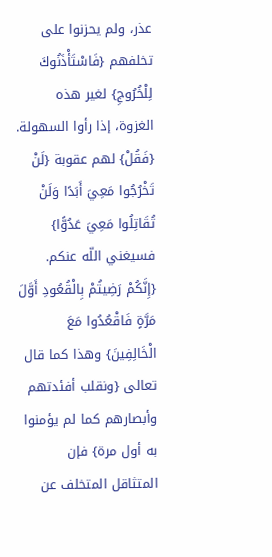عذر، ولم يحزنوا على تخلفهم {فَاسْتَأْذَنُوكَ لِلْخُرُوجِ} لغير هذه الغزوة، إذا رأوا السهولة. {فَقُلْ} لهم عقوبة {لَنْ تَخْرُجُوا مَعِيَ أَبَدًا وَلَنْ تُقَاتِلُوا مَعِيَ عَدُوًّا} فسيغني اللّه عنكم. {إِنَّكُمْ رَضِيتُمْ بِالْقُعُودِ أَوَّلَ مَرَّةٍ فَاقْعُدُوا مَعَ الْخَالِفِينَ} وهذا كما قال تعالى {ونقلب أفئدتهم وأبصارهم كما لم يؤمنوا به أول مرة} فإن المتثاقل المتخلف عن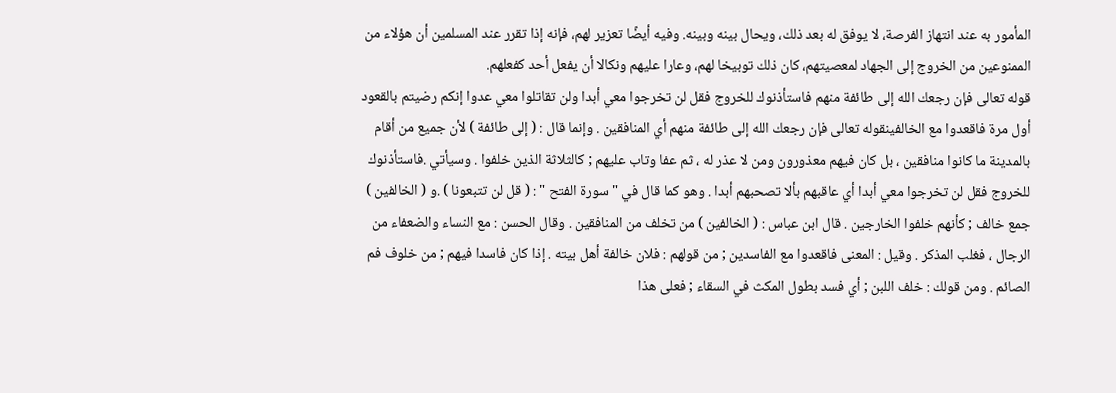المأمور به عند انتهاز الفرصة، لا يوفق له بعد ذلك، ويحال بينه وبينه. وفيه أيضًا تعزير لهم، فإنه إذا تقرر عند المسلمين أن هؤلاء من الممنوعين من الخروج إلى الجهاد لمعصيتهم، كان ذلك توبيخا لهم، وعارا عليهم ونكالا أن يفعل أحد كفعلهم.
قوله تعالى فإن رجعك الله إلى طائفة منهم فاستأذنوك للخروج فقل لن تخرجوا معي أبدا ولن تقاتلوا معي عدوا إنكم رضيتم بالقعود أول مرة فاقعدوا مع الخالفينقوله تعالى فإن رجعك الله إلى طائفة منهم أي المنافقين . وإنما قال : ( إلى طائفة ) لأن جميع من أقام بالمدينة ما كانوا منافقين ، بل كان فيهم معذورون ومن لا عذر له ، ثم عفا وتاب عليهم ; كالثلاثة الذين خلفوا . وسيأتي .فاستأذنوك للخروج فقل لن تخرجوا معي أبدا أي عاقبهم بألا تصحبهم أبدا . وهو كما قال في " سورة الفتح " : ( قل لن تتبعونا ) .و ( الخالفين ) جمع خالف ; كأنهم خلفوا الخارجين . قال ابن عباس : ( الخالفين ) من تخلف من المنافقين . وقال الحسن : مع النساء والضعفاء من الرجال ، فغلب المذكر . وقيل : المعنى فاقعدوا مع الفاسدين ; من قولهم : فلان خالفة أهل بيته . إذا كان فاسدا فيهم ; من خلوف فم الصائم . ومن قولك : خلف اللبن ; أي فسد بطول المكث في السقاء ; فعلى هذا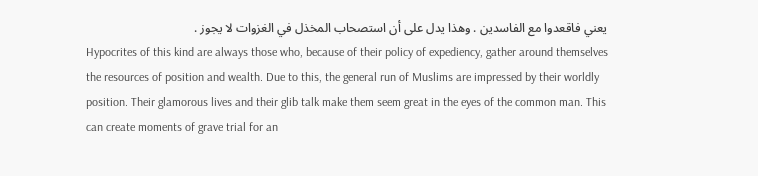يعني فاقعدوا مع الفاسدين . وهذا يدل على أن استصحاب المخذل في الغزوات لا يجوز .
Hypocrites of this kind are always those who, because of their policy of expediency, gather around themselves the resources of position and wealth. Due to this, the general run of Muslims are impressed by their worldly position. Their glamorous lives and their glib talk make them seem great in the eyes of the common man. This can create moments of grave trial for an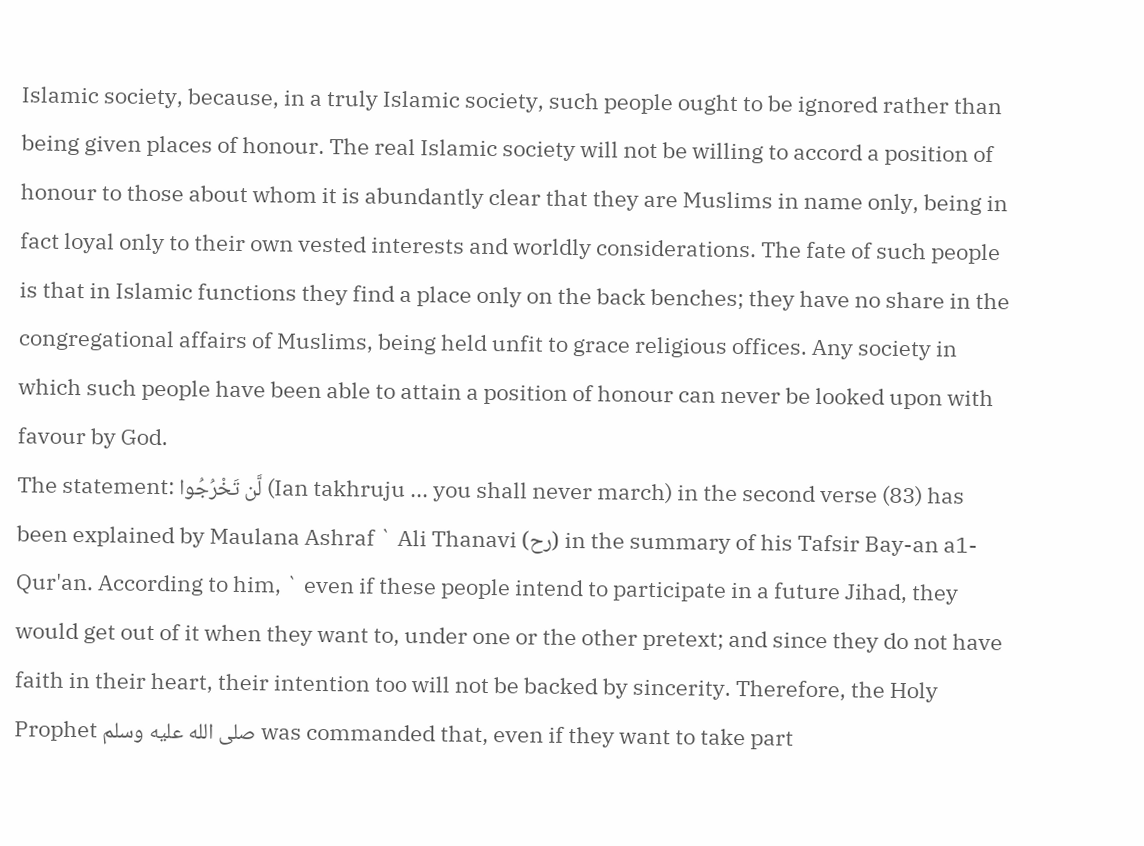Islamic society, because, in a truly Islamic society, such people ought to be ignored rather than being given places of honour. The real Islamic society will not be willing to accord a position of honour to those about whom it is abundantly clear that they are Muslims in name only, being in fact loyal only to their own vested interests and worldly considerations. The fate of such people is that in Islamic functions they find a place only on the back benches; they have no share in the congregational affairs of Muslims, being held unfit to grace religious offices. Any society in which such people have been able to attain a position of honour can never be looked upon with favour by God.
The statement: لَّن تَخْرُ‌جُوا (Ian takhruju ... you shall never march) in the second verse (83) has been explained by Maulana Ashraf ` Ali Thanavi (رح) in the summary of his Tafsir Bay-an a1-Qur'an. According to him, ` even if these people intend to participate in a future Jihad, they would get out of it when they want to, under one or the other pretext; and since they do not have faith in their heart, their intention too will not be backed by sincerity. Therefore, the Holy Prophet صلى الله عليه وسلم was commanded that, even if they want to take part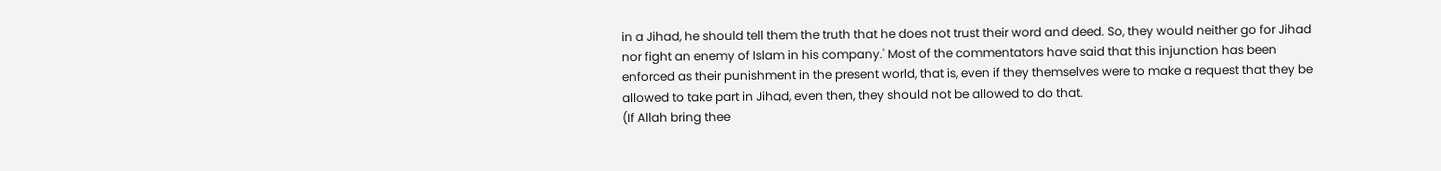in a Jihad, he should tell them the truth that he does not trust their word and deed. So, they would neither go for Jihad nor fight an enemy of Islam in his company.' Most of the commentators have said that this injunction has been enforced as their punishment in the present world, that is, even if they themselves were to make a request that they be allowed to take part in Jihad, even then, they should not be allowed to do that.
(If Allah bring thee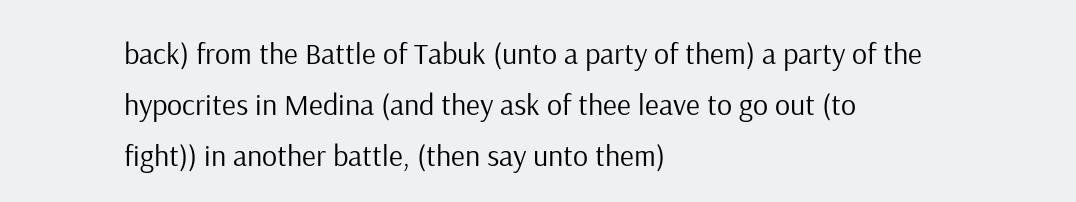back) from the Battle of Tabuk (unto a party of them) a party of the hypocrites in Medina (and they ask of thee leave to go out (to fight)) in another battle, (then say unto them)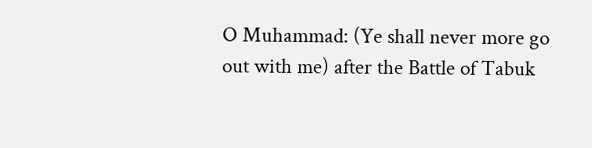O Muhammad: (Ye shall never more go out with me) after the Battle of Tabuk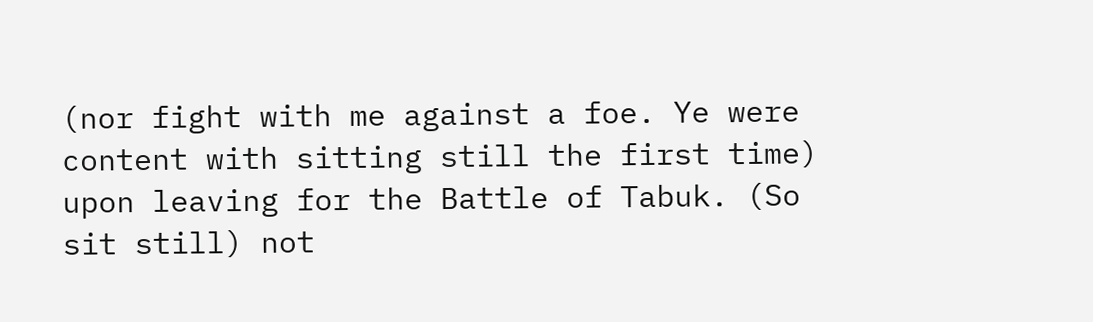(nor fight with me against a foe. Ye were content with sitting still the first time) upon leaving for the Battle of Tabuk. (So sit still) not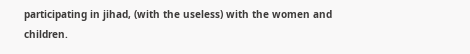participating in jihad, (with the useless) with the women and children.